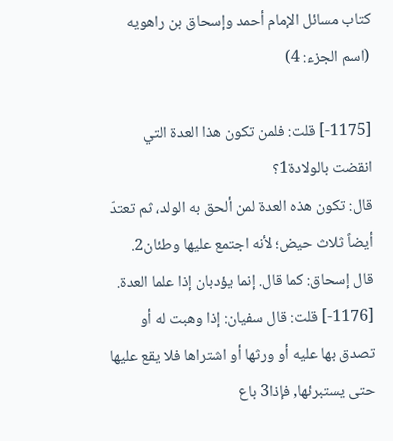كتاب مسائل الإمام أحمد وإسحاق بن راهويه (اسم الجزء: 4)

[1175-] قلت: فلمن تكون هذا العدة التي انقضت بالولادة1؟
قال: تكون هذه العدة لمن ألحق به الولد، ثم تعتدّ أيضاً ثلاث حيض؛ لأنه اجتمع عليها وطئان2.
قال إسحاق: كما قال. إنما يؤدبان إذا علما العدة.
[1176-] قلت: قال سفيان: إذا وهبت له أو تصدق بها عليه أو ورثها أو اشتراها فلا يقع عليها حتى يستبرئها, فإذا3 باع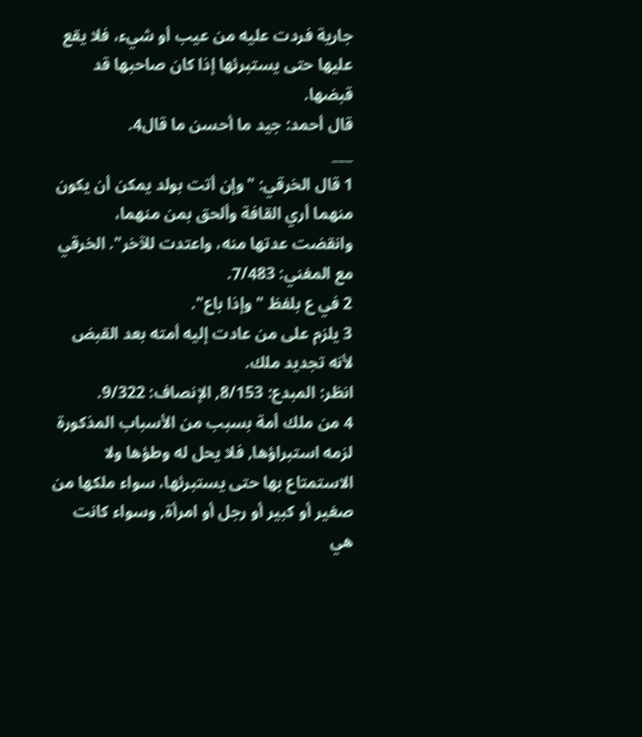جارية فردت عليه من عيب أو شيء، فلا يقع عليها حتى يستبرئها إذا كان صاحبها قد قبضها.
قال أحمد: جيد ما أحسن ما قال4.
___
1 قال الخرقي: "وإن أتت بولد يمكن أن يكون منهما أري القافة وألحق بمن منهما، وانقضت عدتها منه، واعتدت للآخر". الخرقي مع المغني: 7/483.
2 في ع بلفظ "وإذا باع".
3 يلزم على من عادت إليه أمته بعد القبض لأنه تجديد ملك.
انظر: المبدع: 8/153, الإنصاف: 9/322.
4 من ملك أمة بسبب من الأسباب المذكورة لزمه استبراؤها, فلا يحل له وطؤها ولا الاستمتاع بها حتى يستبرئها، سواء ملكها من صغير أو كبير أو رجل أو امرأة, وسواء كانت هي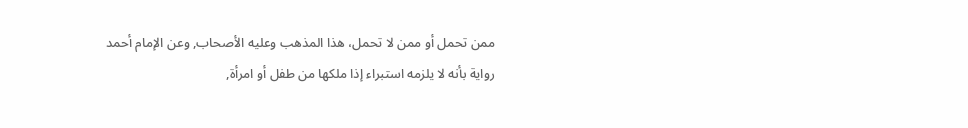ممن تحمل أو ممن لا تحمل، هذا المذهب وعليه الأصحاب, وعن الإمام أحمد رواية بأنه لا يلزمه استبراء إذا ملكها من طفل أو امرأة,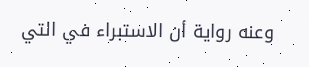وعنه رواية أن الاستبراء في التي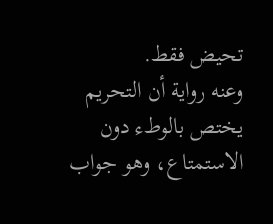تحيض فقط.
وعنه رواية أن التحريم يختص بالوطء دون الاستمتاع، وهو جواب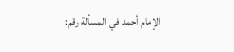الإمام أحمد في المسألة رقم: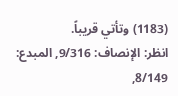(1183) وتأتي قريباً.
انظر: الإنصاف: 9/316, المبدع: 8/149,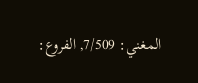المغني: 7/509, الفروع: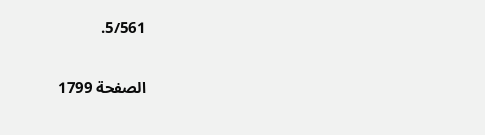5/561.

الصفحة 1799